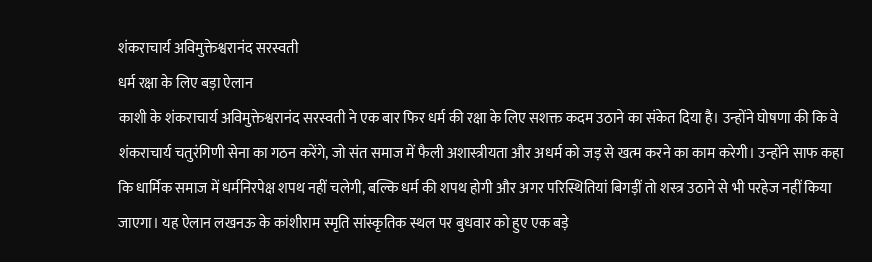शंकराचार्य अविमुक्तेश्वरानंद सरस्वती
धर्म रक्षा के लिए बड़ा ऐलान
काशी के शंकराचार्य अविमुक्तेश्वरानंद सरस्वती ने एक बार फिर धर्म की रक्षा के लिए सशक्त कदम उठाने का संकेत दिया है। उन्होंने घोषणा की कि वे शंकराचार्य चतुरंगिणी सेना का गठन करेंगे, जो संत समाज में फैली अशास्त्रीयता और अधर्म को जड़ से खत्म करने का काम करेगी। उन्होंने साफ कहा कि धार्मिक समाज में धर्मनिरपेक्ष शपथ नहीं चलेगी, बल्कि धर्म की शपथ होगी और अगर परिस्थितियां बिगड़ीं तो शस्त्र उठाने से भी परहेज नहीं किया जाएगा। यह ऐलान लखनऊ के कांशीराम स्मृति सांस्कृतिक स्थल पर बुधवार को हुए एक बड़े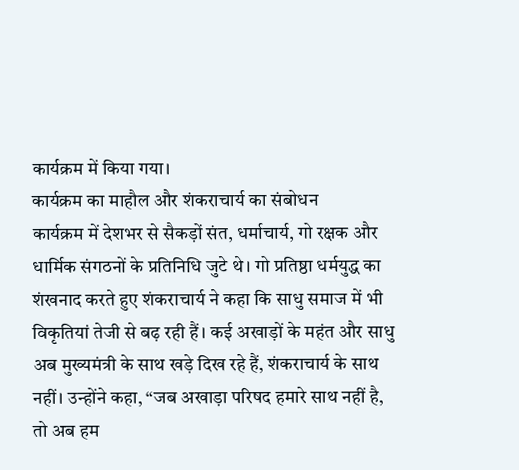कार्यक्रम में किया गया।
कार्यक्रम का माहौल और शंकराचार्य का संबोधन
कार्यक्रम में देशभर से सैकड़ों संत, धर्माचार्य, गो रक्षक और धार्मिक संगठनों के प्रतिनिधि जुटे थे। गो प्रतिष्ठा धर्मयुद्ध का शंखनाद करते हुए शंकराचार्य ने कहा कि साधु समाज में भी विकृतियां तेजी से बढ़ रही हैं। कई अखाड़ों के महंत और साधु अब मुख्यमंत्री के साथ खड़े दिख रहे हैं, शंकराचार्य के साथ नहीं। उन्होंने कहा, “जब अखाड़ा परिषद हमारे साथ नहीं है, तो अब हम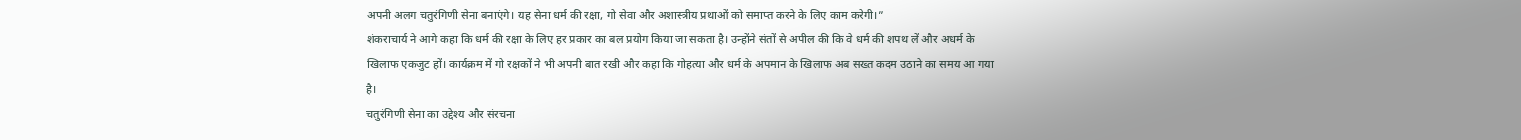अपनी अलग चतुरंगिणी सेना बनाएंगे। यह सेना धर्म की रक्षा, गो सेवा और अशास्त्रीय प्रथाओं को समाप्त करने के लिए काम करेगी।”
शंकराचार्य ने आगे कहा कि धर्म की रक्षा के लिए हर प्रकार का बल प्रयोग किया जा सकता है। उन्होंने संतों से अपील की कि वे धर्म की शपथ लें और अधर्म के खिलाफ एकजुट हों। कार्यक्रम में गो रक्षकों ने भी अपनी बात रखी और कहा कि गोहत्या और धर्म के अपमान के खिलाफ अब सख्त कदम उठाने का समय आ गया है।
चतुरंगिणी सेना का उद्देश्य और संरचना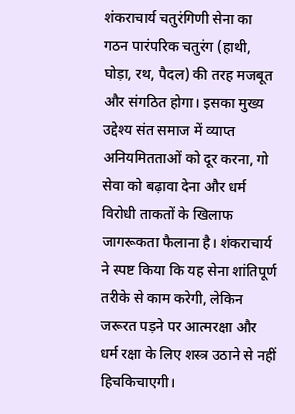शंकराचार्य चतुरंगिणी सेना का गठन पारंपरिक चतुरंग (हाथी, घोड़ा, रथ, पैदल) की तरह मजबूत और संगठित होगा। इसका मुख्य उद्देश्य संत समाज में व्याप्त अनियमितताओं को दूर करना, गो सेवा को बढ़ावा देना और धर्म विरोधी ताकतों के खिलाफ जागरूकता फैलाना है। शंकराचार्य ने स्पष्ट किया कि यह सेना शांतिपूर्ण तरीके से काम करेगी, लेकिन जरूरत पड़ने पर आत्मरक्षा और धर्म रक्षा के लिए शस्त्र उठाने से नहीं हिचकिचाएगी।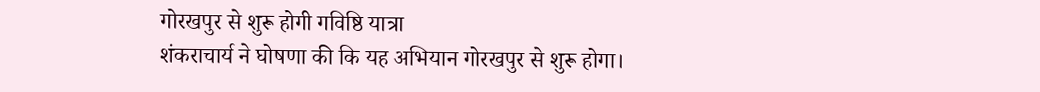गोरखपुर से शुरू होगी गविष्ठि यात्रा
शंकराचार्य ने घोषणा की कि यह अभियान गोरखपुर से शुरू होगा।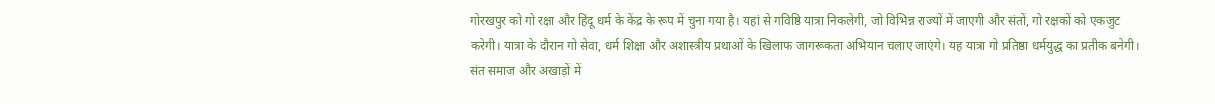गोरखपुर को गो रक्षा और हिंदू धर्म के केंद्र के रूप में चुना गया है। यहां से गविष्ठि यात्रा निकलेगी, जो विभिन्न राज्यों में जाएगी और संतों, गो रक्षकों को एकजुट करेगी। यात्रा के दौरान गो सेवा, धर्म शिक्षा और अशास्त्रीय प्रथाओं के खिलाफ जागरूकता अभियान चलाए जाएंगे। यह यात्रा गो प्रतिष्ठा धर्मयुद्ध का प्रतीक बनेगी।
संत समाज और अखाड़ों में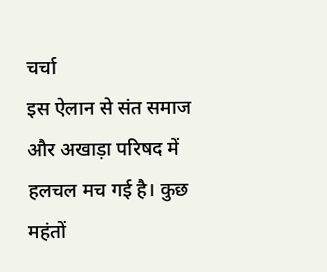चर्चा
इस ऐलान से संत समाज और अखाड़ा परिषद में हलचल मच गई है। कुछ महंतों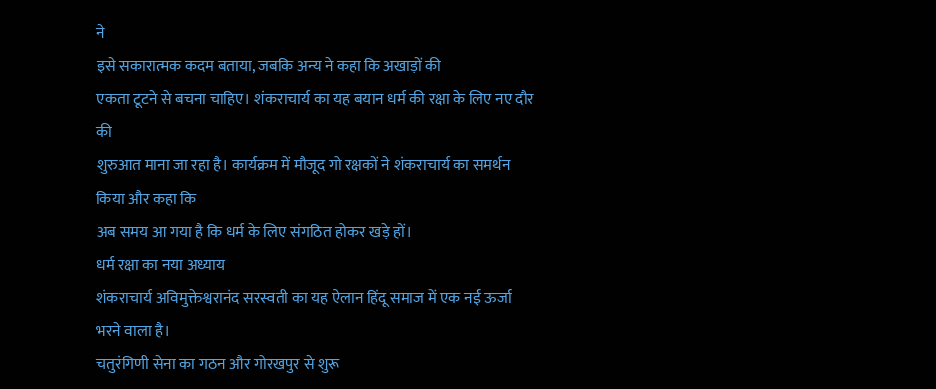ने
इसे सकारात्मक कदम बताया, जबकि अन्य ने कहा कि अखाड़ों की
एकता टूटने से बचना चाहिए। शंकराचार्य का यह बयान धर्म की रक्षा के लिए नए दौर की
शुरुआत माना जा रहा है। कार्यक्रम में मौजूद गो रक्षकों ने शंकराचार्य का समर्थन किया और कहा कि
अब समय आ गया है कि धर्म के लिए संगठित होकर खड़े हों।
धर्म रक्षा का नया अध्याय
शंकराचार्य अविमुक्तेश्वरानंद सरस्वती का यह ऐलान हिंदू समाज में एक नई ऊर्जा भरने वाला है।
चतुरंगिणी सेना का गठन और गोरखपुर से शुरू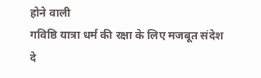होने वाली
गविष्ठि यात्रा धर्म की रक्षा के लिए मजबूत संदेश दे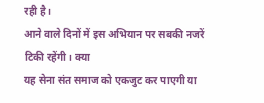रही है।
आने वाले दिनों में इस अभियान पर सबकी नजरें टिकी रहेंगी। क्या
यह सेना संत समाज को एकजुट कर पाएगी या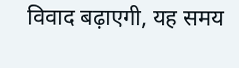विवाद बढ़ाएगी, यह समय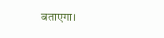बताएगा।